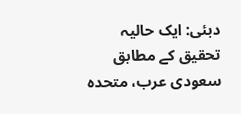دبئی: ایک حالیہ تحقیق کے مطابق سعودی عرب، متحدہ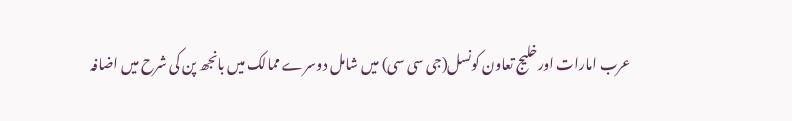عرب امارات اورخلیج تعاون کونسل(جی سی سی) میں شامل دوسرے ممالک میں بانجھ پن کی شرح میں اضافہ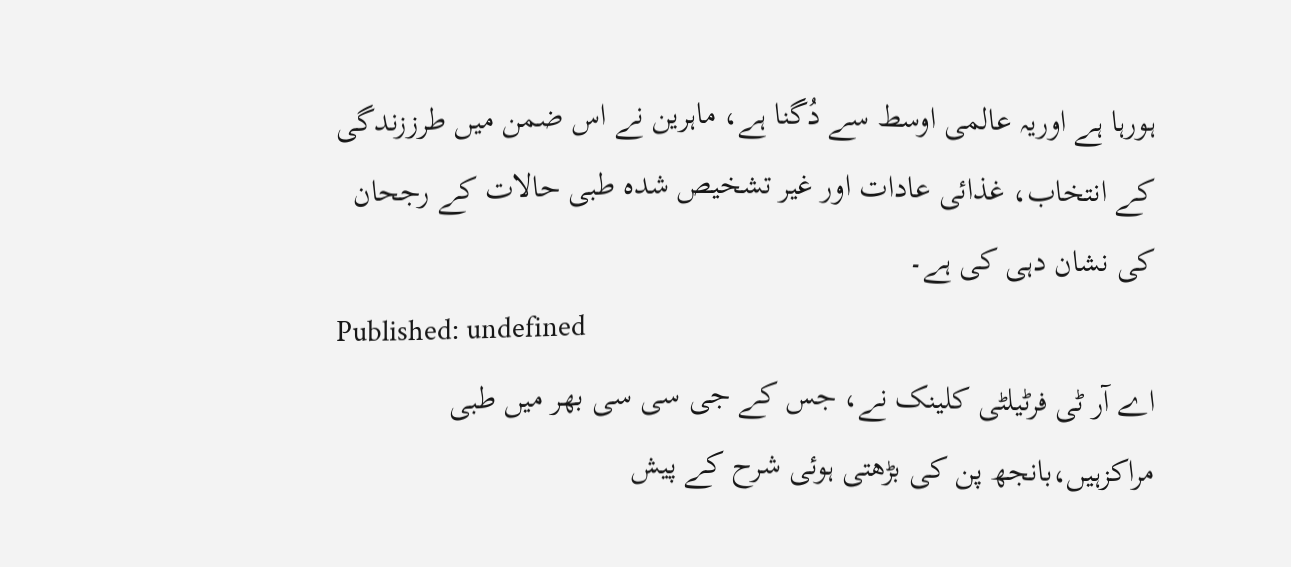ہورہا ہے اوریہ عالمی اوسط سے دُگنا ہے، ماہرین نے اس ضمن میں طرززندگی کے انتخاب، غذائی عادات اور غیر تشخیص شدہ طبی حالات کے رجحان کی نشان دہی کی ہے۔
Published: undefined
اے آر ٹی فرٹیلٹی کلینک نے، جس کے جی سی سی بھر میں طبی مراکزہیں،بانجھ پن کی بڑھتی ہوئی شرح کے پیش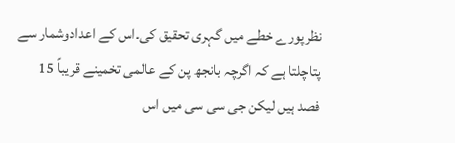نظرپورے خطے میں گہری تحقیق کی۔اس کے اعدادوشمار سے پتاچلتا ہے کہ اگرچہ بانجھ پن کے عالمی تخمینے قریباً 15 فصد ہیں لیکن جی سی سی میں اس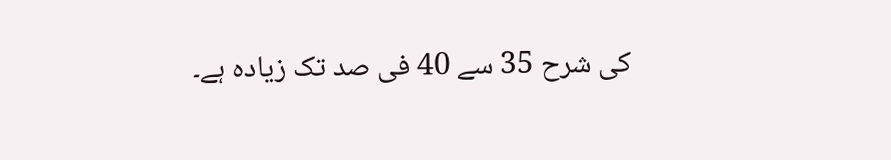کی شرح 35 سے 40 فی صد تک زیادہ ہے۔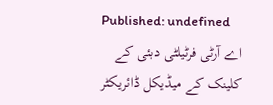Published: undefined
اے آرٹی فرٹیلٹی دبئی کے کلینک کے میڈیکل ڈائریکٹر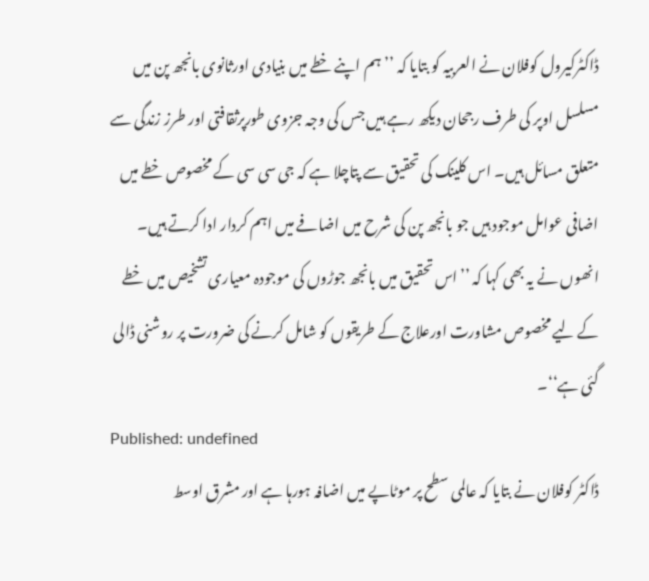ڈاکٹرکیرول کوفلان نے العربیہ کو بتایا کہ ’’ہم اپنے خطے میں بنیادی اورثانوی بانجھ پن میں مسلسل اوپر کی طرف رجحان دیکھ رہے ہیں جس کی وجہ جزوی طورپرثقافتی اور طرز زندگی سے متعلق مسائل ہیں۔ اس کلینک کی تحقیق سے پتاچلا ہے کہ جی سی سی کے مخصوص خطے میں اضافی عوامل موجود ہیں جو بانجھ پن کی شرح میں اضافے میں اہم کردار ادا کرتے ہیں۔
انھوں نے یہ بھی کہا کہ ’’اس تحقیق میں بانجھ جوڑوں کی موجودہ معیاری تشخیص میں خطے کے لیے مخصوص مشاورت اورعلاج کے طریقوں کو شامل کرنے کی ضرورت پر روشنی ڈالی گئی ہے‘‘۔
Published: undefined
ڈاکٹر کوفلان نے بتایا کہ عالمی سطح پر موٹاپے میں اضافہ ہورہا ہے اور مشرق اوسط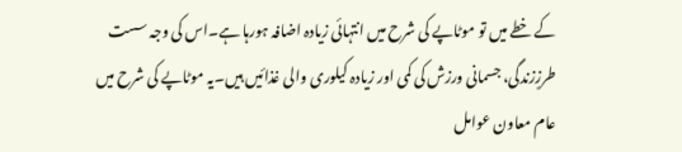کے خطے میں تو موٹاپے کی شرح میں انتہائی زیادہ اضافہ ہورہا ہے۔اس کی وجہ سست طرزِزندگی، جسمانی ورزش کی کمی اور زیادہ کیلوری والی غذائیں ہیں۔یہ موٹاپے کی شرح میں عام معاون عوامل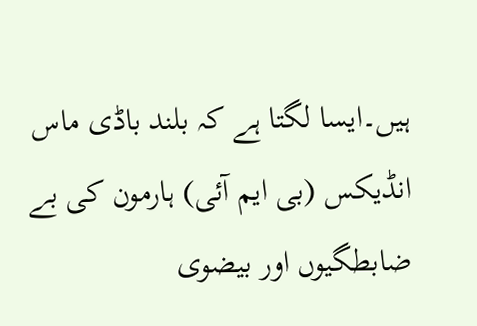ہیں۔ایسا لگتا ہے کہ بلند باڈی ماس انڈیکس (بی ایم آئی) ہارمون کی بے ضابطگیوں اور بیضوی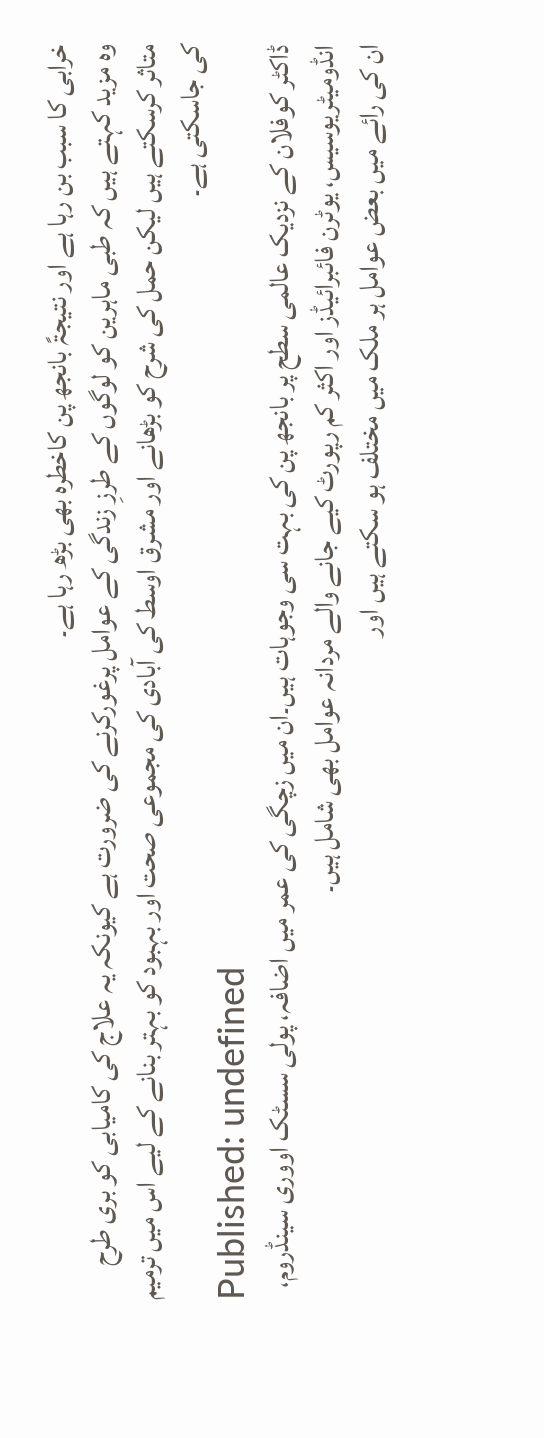خرابی کا سبب بن رہا ہے اور نتیجۃً بانجھ پن کاخطرہ بھی بڑھ رہا ہے۔
وہ مزید کہتے ہیں کہ طبی ماہرین کو لوگوں کے طرزِ زندگی کے عوامل پرغورکرنے کی ضرورت ہے کیونکہ یہ علاج کی کامیابی کو بری طرح متاثر کرسکتے ہیں لیکن حمل کی شرح کو بڑھانے اور مشرق اوسط کی آبادی کی مجموعی صحت اور بہبود کو بہتر بنانے کے لیے اس میں ترمیم کی جاسکتی ہے۔
Published: undefined
ڈاکٹر کوفلان کے نزدیک عالمی سطح پر بانجھ پن کی بہت سی وجوہات ہیں۔ان میں زچگی کی عمر میں اضافہ، پولی سسٹک اووری سینڈروم، انڈومیٹریوسیس، یوٹرن فائبرائیڈز اور اکثر کم رپورٹ کیے جانے والے مردانہ عوامل بھی شامل ہیں۔
ان کی رائے میں بعض عوامل ہر ملک میں مختلف ہو سکتے ہیں اور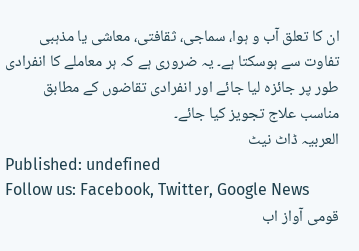ان کا تعلق آب و ہوا، سماجی، ثقافتی، معاشی یا مذہبی تفاوت سے ہوسکتا ہے۔ یہ ضروری ہے کہ ہر معاملے کا انفرادی طور پر جائزہ لیا جائے اور انفرادی تقاضوں کے مطابق مناسب علاج تجویز کیا جائے۔
العربیہ ڈاٹ نیٹ
Published: undefined
Follow us: Facebook, Twitter, Google News
قومی آواز اب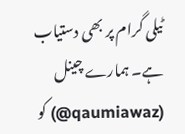ٹیلی گرام پر بھی دستیاب ہے۔ ہمارے چینل (qaumiawaz@) کو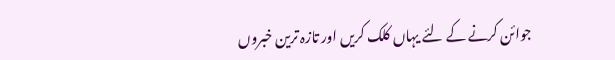جوائن کرنے کے لئے یہاں کلک کریں اور تازہ ترین خبروں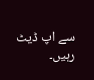سے اپ ڈیٹ رہیں۔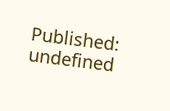Published: undefined